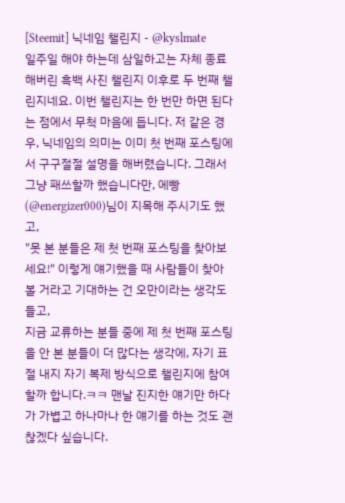[Steemit] 닉네임 챌린지 - @kyslmate
일주일 해야 하는데 삼일하고는 자체 종료해버린 흑백 사진 챌린지 이후로 두 번째 챌린지네요. 이번 챌린지는 한 번만 하면 된다는 점에서 무척 마음에 듭니다. 저 같은 경우, 닉네임의 의미는 이미 첫 번째 포스팅에서 구구절절 설명을 해버렸습니다. 그래서 그냥 패쓰할까 했습니다만, 에빵(@energizer000)님이 지목해 주시기도 했고,
"못 본 분들은 제 첫 번째 포스팅을 찾아보세요!" 이렇게 얘기했을 때 사람들이 찾아볼 거라고 기대하는 건 오만이라는 생각도 들고,
지금 교류하는 분들 중에 제 첫 번째 포스팅을 안 본 분들이 더 많다는 생각에, 자기 표절 내지 자기 복제 방식으로 챌린지에 참여할까 합니다.ㅋㅋ 맨날 진지한 얘기만 하다가 가볍고 하나마나 한 얘기를 하는 것도 괜찮겠다 싶습니다.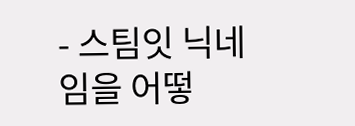- 스팀잇 닉네임을 어떻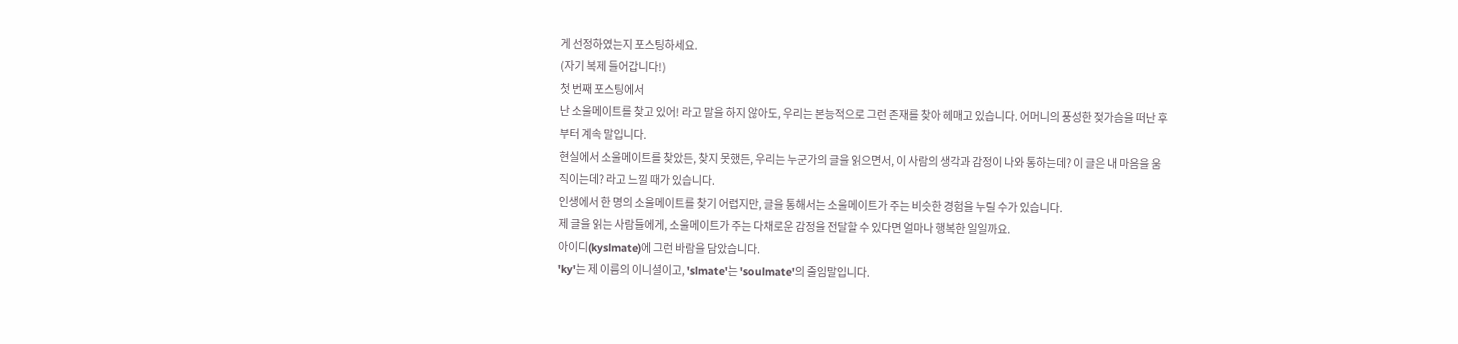게 선정하였는지 포스팅하세요.
(자기 복제 들어갑니다!)
첫 번째 포스팅에서
난 소울메이트를 찾고 있어! 라고 말을 하지 않아도, 우리는 본능적으로 그런 존재를 찾아 헤매고 있습니다. 어머니의 풍성한 젖가슴을 떠난 후부터 계속 말입니다.
현실에서 소울메이트를 찾았든, 찾지 못했든, 우리는 누군가의 글을 읽으면서, 이 사람의 생각과 감정이 나와 통하는데? 이 글은 내 마음을 움직이는데? 라고 느낄 때가 있습니다.
인생에서 한 명의 소울메이트를 찾기 어렵지만, 글을 통해서는 소울메이트가 주는 비슷한 경험을 누릴 수가 있습니다.
제 글을 읽는 사람들에게, 소울메이트가 주는 다채로운 감정을 전달할 수 있다면 얼마나 행복한 일일까요.
아이디(kyslmate)에 그런 바람을 담았습니다.
'ky'는 제 이름의 이니셜이고, 'slmate'는 'soulmate'의 줄임말입니다.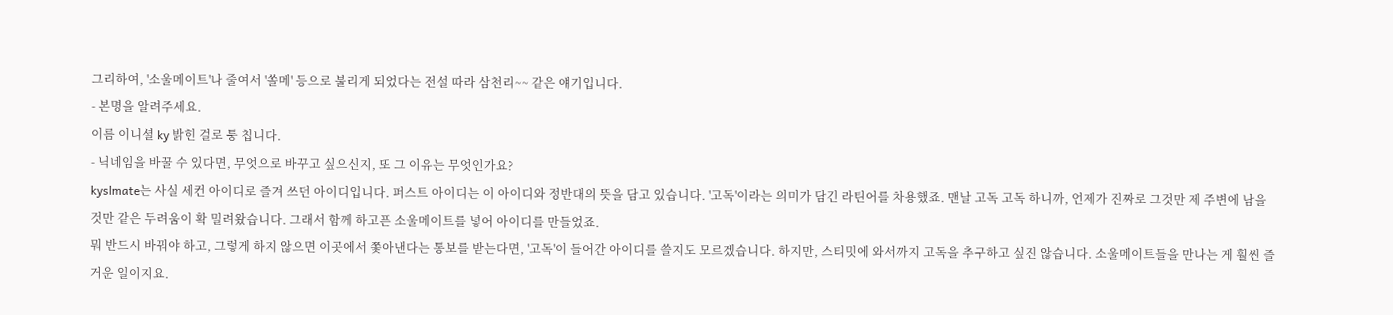그리하여, '소울메이트'나 줄여서 '쏠메' 등으로 불리게 되었다는 전설 따라 삼천리~~ 같은 얘기입니다.
- 본명을 알려주세요.
이름 이니셜 ky 밝힌 걸로 퉁 칩니다.
- 닉네임을 바꿀 수 있다면, 무엇으로 바꾸고 싶으신지, 또 그 이유는 무엇인가요?
kyslmate는 사실 세컨 아이디로 즐겨 쓰던 아이디입니다. 퍼스트 아이디는 이 아이디와 정반대의 뜻을 담고 있습니다. '고독'이라는 의미가 담긴 라틴어를 차용했죠. 맨날 고독 고독 하니까, 언제가 진짜로 그것만 제 주변에 남을 것만 같은 두려움이 확 밀려왔습니다. 그래서 함께 하고픈 소울메이트를 넣어 아이디를 만들었죠.
뭐 반드시 바꿔야 하고, 그렇게 하지 않으면 이곳에서 쫓아낸다는 통보를 받는다면, '고독'이 들어간 아이디를 쓸지도 모르겠습니다. 하지만, 스티밋에 와서까지 고독을 추구하고 싶진 않습니다. 소울메이트들을 만나는 게 훨씬 즐거운 일이지요.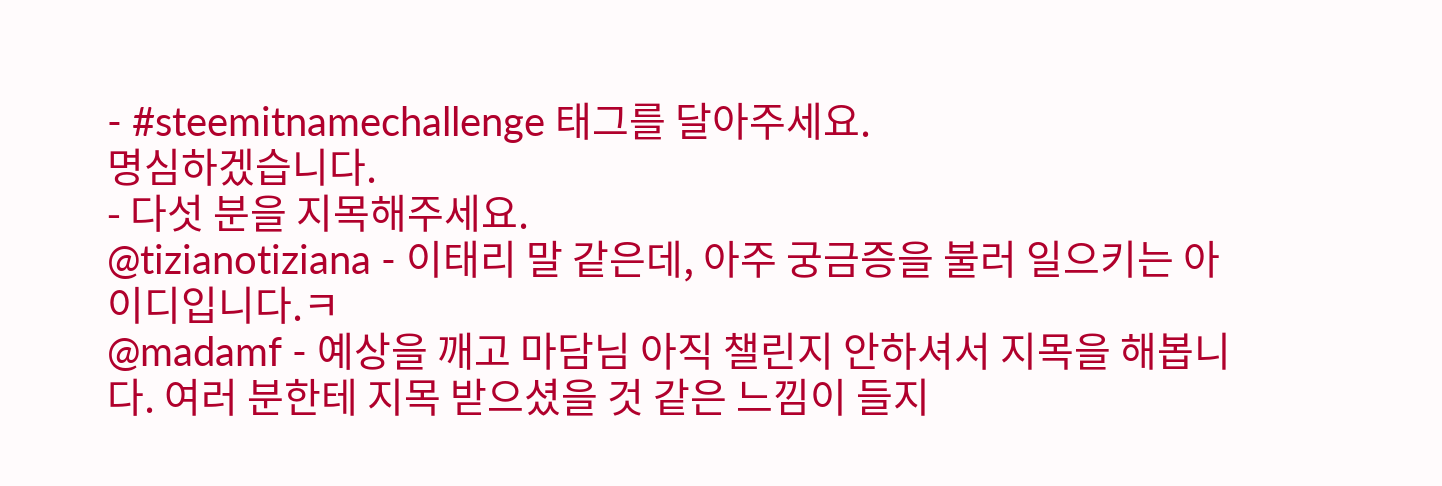- #steemitnamechallenge 태그를 달아주세요.
명심하겠습니다.
- 다섯 분을 지목해주세요.
@tizianotiziana - 이태리 말 같은데, 아주 궁금증을 불러 일으키는 아이디입니다.ㅋ
@madamf - 예상을 깨고 마담님 아직 챌린지 안하셔서 지목을 해봅니다. 여러 분한테 지목 받으셨을 것 같은 느낌이 들지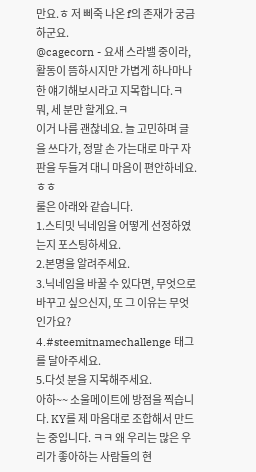만요.ㅎ 저 삐죽 나온 f의 존재가 궁금하군요.
@cagecorn - 요새 스라밸 중이라, 활동이 뜸하시지만 가볍게 하나마나한 얘기해보시라고 지목합니다.ㅋ
뭐, 세 분만 할게요.ㅋ
이거 나름 괜찮네요. 늘 고민하며 글을 쓰다가, 정말 손 가는대로 마구 자판을 두들겨 대니 마음이 편안하네요.ㅎㅎ
룰은 아래와 같습니다.
1.스티밋 닉네임을 어떻게 선정하였는지 포스팅하세요.
2.본명을 알려주세요.
3.닉네임을 바꿀 수 있다면, 무엇으로 바꾸고 싶으신지, 또 그 이유는 무엇인가요?
4.#steemitnamechallenge 태그를 달아주세요.
5.다섯 분을 지목해주세요.
아하~~ 소울메이트에 방점을 찍습니다. KY를 제 마음대로 조합해서 만드는 중입니다. ㅋㅋ 왜 우리는 많은 우리가 좋아하는 사람들의 현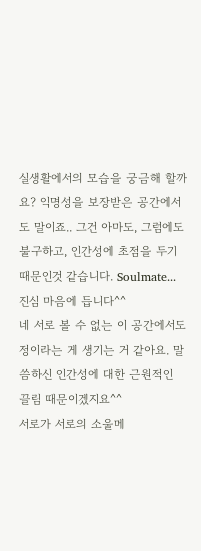실생활에서의 모습을 궁금해 할까요? 익명성을 보장받은 공간에서도 말이죠.. 그건 아마도, 그럼에도 불구하고, 인간성에 초점을 두기 때문인것 같습니다. Soulmate... 진심 마음에 듭니다^^
네 서로 볼 수 없는 이 공간에서도 정이라는 게 생기는 거 같아요. 말씀하신 인간성에 대한 근원적인 끌림 때문이겠지요^^
서로가 서로의 소울메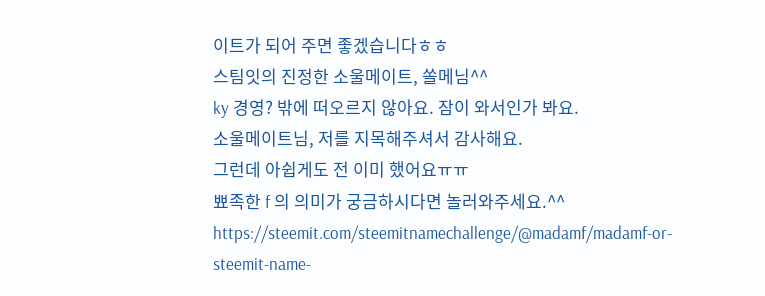이트가 되어 주면 좋겠습니다ㅎㅎ
스팀잇의 진정한 소울메이트, 쏠메님^^
ky 경영? 밖에 떠오르지 않아요. 잠이 와서인가 봐요.
소울메이트님, 저를 지목해주셔서 감사해요.
그런데 아쉽게도 전 이미 했어요ㅠㅠ
뾰족한 f 의 의미가 궁금하시다면 놀러와주세요.^^
https://steemit.com/steemitnamechallenge/@madamf/madamf-or-steemit-name-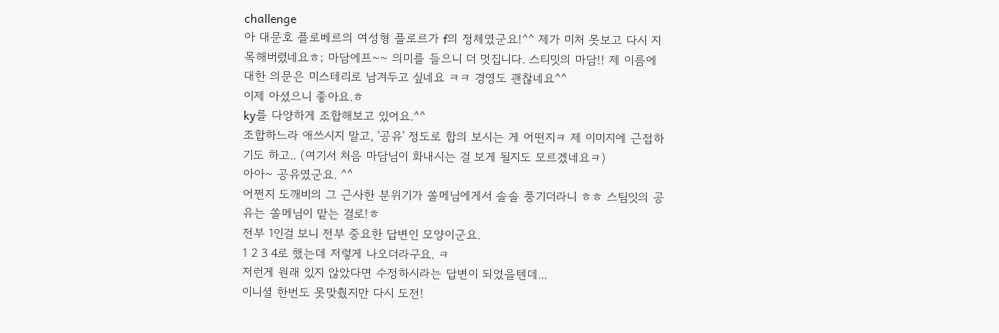challenge
아 대문호 플로베르의 여성형 플로르가 f의 정체였군요!^^ 제가 미처 못보고 다시 지목해버렸네요ㅎ; 마담에프~~ 의미를 들으니 더 멋집니다. 스티밋의 마담!! 제 이름에 대한 의문은 미스테리로 남겨두고 싶네요 ㅋㅋ 경영도 괜찮네요^^
이제 아셨으니 좋아요.ㅎ
ky를 다양하게 조합해보고 있어요.^^
조합하느라 애쓰시지 말고, '공유' 정도로 합의 보시는 게 어떤지ㅋ 제 이미지에 근접하기도 하고.. (여기서 처음 마담님이 화내시는 걸 보게 될지도 모르겠네요ㅋ)
아아~ 공유였군요. ^^
어쩐지 도깨비의 그 근사한 분위기가 쏠메님에게서 솔솔 풍기더라니 ㅎㅎ 스팀잇의 공유는 쏠메님이 맡는 걸로!ㅎ
전부 1인걸 보니 전부 중요한 답변인 모양이군요.
1 2 3 4로 했는데 저렇게 나오더라구요. ㅋ
저런게 원래 있지 않았다면 수정하시라는 답변이 되었을텐데...
이니셜 한번도 못맞췄지만 다시 도전!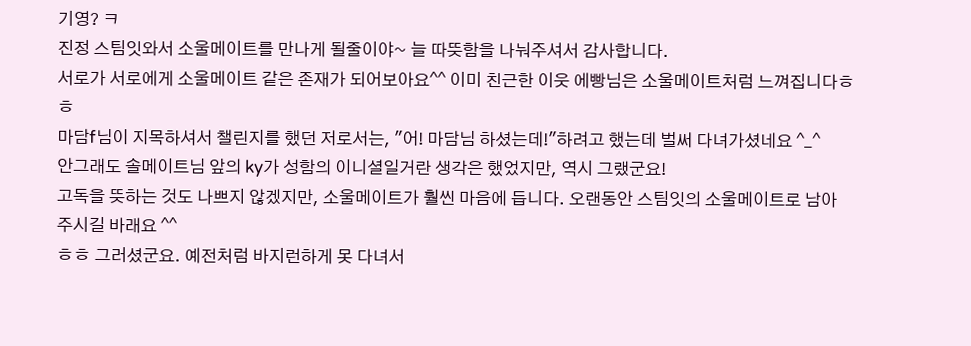기영? ㅋ
진정 스팀잇와서 소울메이트를 만나게 될줄이야~ 늘 따뜻함을 나눠주셔서 감사합니다.
서로가 서로에게 소울메이트 같은 존재가 되어보아요^^ 이미 친근한 이웃 에빵님은 소울메이트처럼 느껴집니다ㅎㅎ
마담f님이 지목하셔서 챌린지를 했던 저로서는, "어! 마담님 하셨는데!"하려고 했는데 벌써 다녀가셨네요 ^_^
안그래도 솔메이트님 앞의 ky가 성함의 이니셜일거란 생각은 했었지만, 역시 그랬군요!
고독을 뜻하는 것도 나쁘지 않겠지만, 소울메이트가 훨씬 마음에 듭니다. 오랜동안 스팀잇의 소울메이트로 남아 주시길 바래요 ^^
ㅎㅎ 그러셨군요. 예전처럼 바지런하게 못 다녀서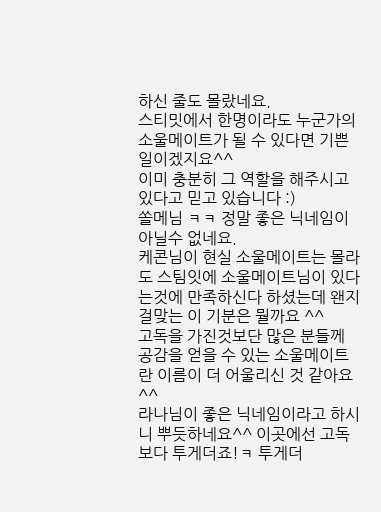하신 줄도 몰랐네요.
스티밋에서 한명이라도 누군가의 소울메이트가 될 수 있다면 기쁜 일이겠지요^^
이미 충분히 그 역할을 해주시고 있다고 믿고 있습니다 :)
쏠메님 ㅋㅋ 정말 좋은 닉네임이 아닐수 없네요.
케콘님이 현실 소울메이트는 몰라도 스팀잇에 소울메이트님이 있다는것에 만족하신다 하셨는데 왠지 걸맞는 이 기분은 뭘까요 ^^
고독을 가진것보단 많은 분들께 공감을 얻을 수 있는 소울메이트란 이름이 더 어울리신 것 같아요 ^^
라나님이 좋은 닉네임이라고 하시니 뿌듯하네요^^ 이곳에선 고독보다 투게더죠!ㅋ 투게더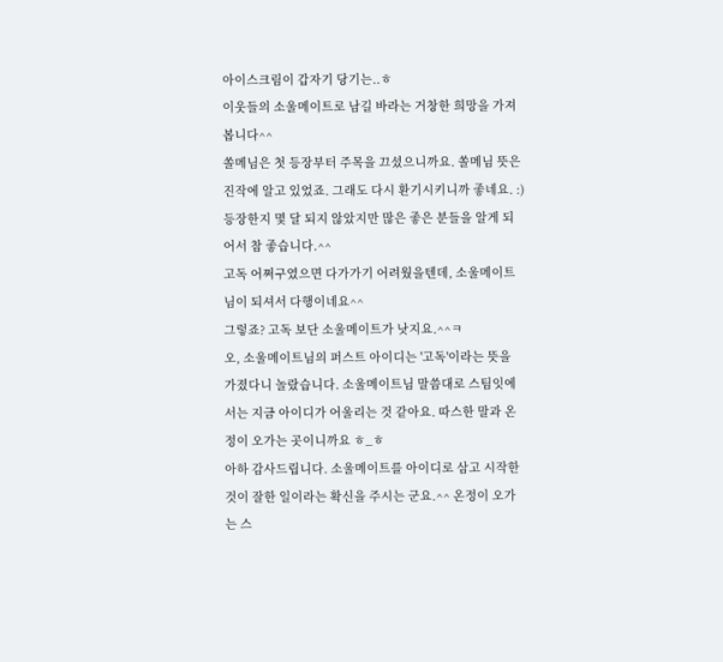아이스크림이 갑자기 당기는..ㅎ
이웃들의 소울메이트로 남길 바라는 거창한 희망을 가져봅니다^^
쏠메님은 첫 등장부터 주목을 끄셨으니까요. 쏠메님 뜻은 진작에 알고 있었죠. 그래도 다시 환기시키니까 좋네요. :)
등장한지 몇 달 되지 않았지만 많은 좋은 분들을 알게 되어서 참 좋습니다.^^
고독 어쩌구였으면 다가가기 어려웠을텐데, 소울메이트님이 되셔서 다행이네요^^
그렇죠? 고독 보단 소울메이트가 낫지요.^^ㅋ
오, 소울메이트님의 퍼스트 아이디는 '고독'이라는 뜻을 가졌다니 놀랐습니다. 소울메이트님 말씀대로 스팀잇에서는 지금 아이디가 어울리는 것 같아요. 따스한 말과 온정이 오가는 곳이니까요 ㅎ_ㅎ
아하 감사드립니다. 소울메이트를 아이디로 삼고 시작한 것이 잘한 일이라는 확신을 주시는 군요.^^ 온정이 오가는 스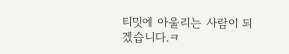티밋에 아울리는 사람이 되겠습니다.ㅋ